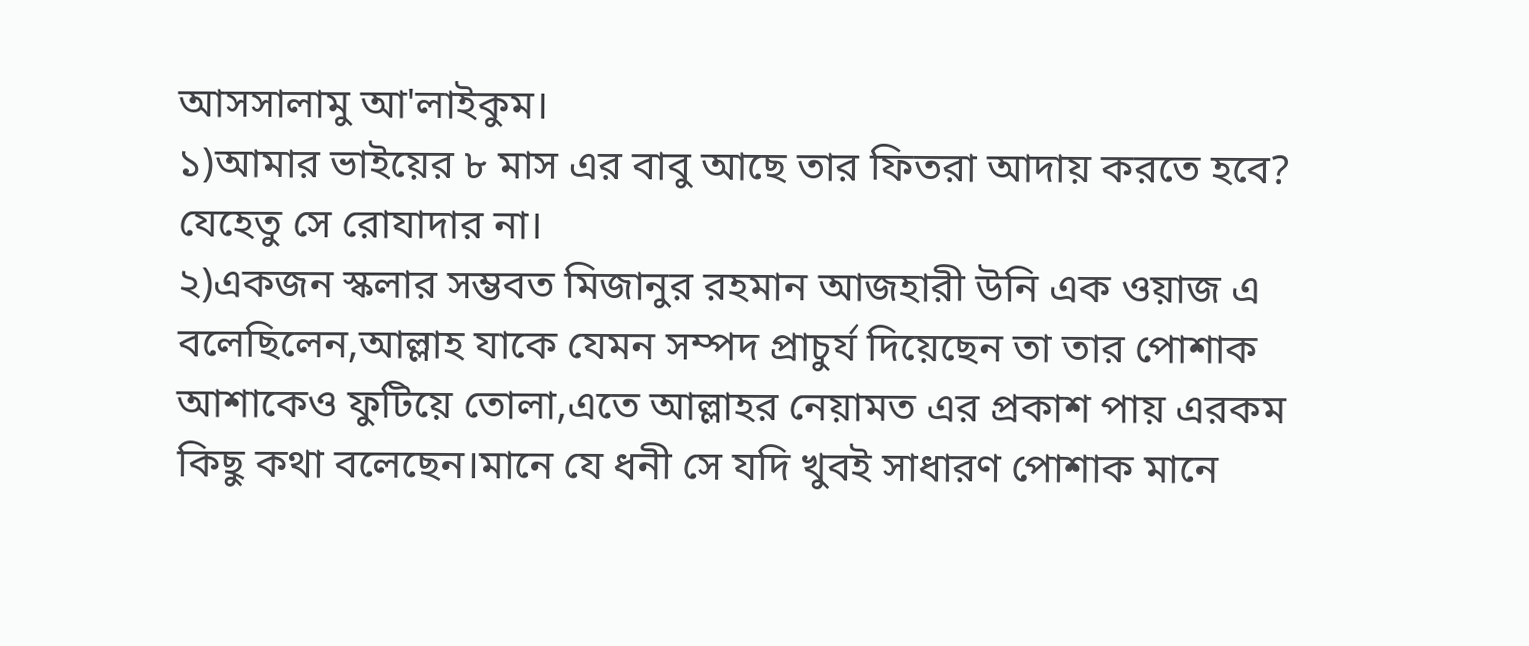আসসালামু আ'লাইকুম।
১)আমার ভাইয়ের ৮ মাস এর বাবু আছে তার ফিতরা আদায় করতে হবে? যেহেতু সে রোযাদার না।
২)একজন স্কলার সম্ভবত মিজানুর রহমান আজহারী উনি এক ওয়াজ এ বলেছিলেন,আল্লাহ যাকে যেমন সম্পদ প্রাচুর্য দিয়েছেন তা তার পোশাক আশাকেও ফুটিয়ে তোলা,এতে আল্লাহর নেয়ামত এর প্রকাশ পায় এরকম কিছু কথা বলেছেন।মানে যে ধনী সে যদি খুবই সাধারণ পোশাক মানে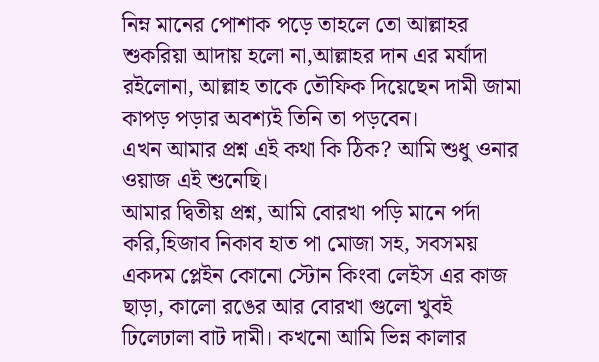নিম্ন মানের পোশাক পড়ে তাহলে তো আল্লাহর শুকরিয়া আদায় হলো না,আল্লাহর দান এর মর্যাদা রইলোনা, আল্লাহ তাকে তৌফিক দিয়েছেন দামী জামা কাপড় পড়ার অবশ্যই তিনি তা পড়বেন।
এখন আমার প্রশ্ন এই কথা কি ঠিক? আমি শুধু ওনার ওয়াজ এই শুনেছি।
আমার দ্বিতীয় প্রশ্ন, আমি বোরখা পড়ি মানে পর্দা করি,হিজাব নিকাব হাত পা মোজা সহ, সবসময় একদম প্লেইন কোনো স্টোন কিংবা লেইস এর কাজ ছাড়া, কালো রঙের আর বোরখা গুলো খুবই ঢিলেঢালা বাট দামী। কখনো আমি ভিন্ন কালার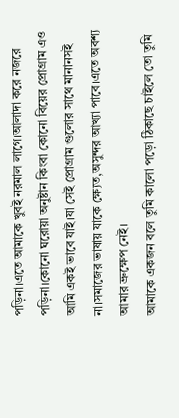পড়িনা।এতে আমাকে খুবই নরমাল লাগে।আলাদা করে নজরে পড়িনা।কোনো ঘরোয়া অনুষ্টান কিংবা কোনো বিয়ের প্রোগ্রাম এও আমি একই ভাবে যাই।যা সেই প্রোগ্রাম গুলোর সাথে মানানসই না।সমাজের ভাষায় যাকে ক্ষ্যেত,অসুন্দর আখ্যা পাবে।এতে অবশ্য আমার ভ্রুক্ষেপ নেই।
আমাকে একজন বলে তুমি কালো পড়ো ঠিকাছে চাইলে তো তুমি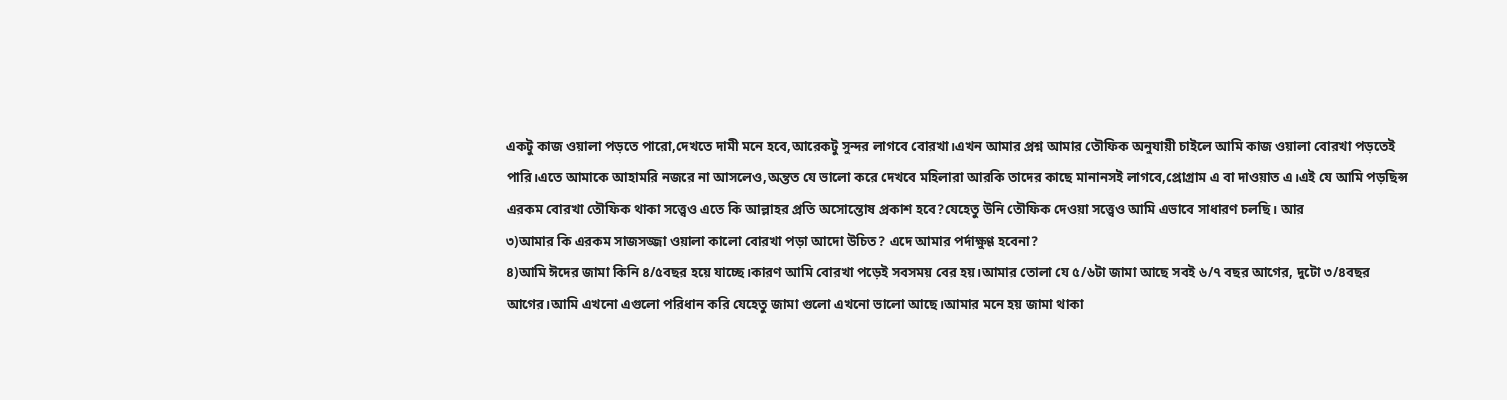একটু কাজ ওয়ালা পড়তে পারো,দেখতে দামী মনে হবে,আরেকটু সুন্দর লাগবে বোরখা।এখন আমার প্রশ্ন আমার তৌফিক অনুযায়ী চাইলে আমি কাজ ওয়ালা বোরখা পড়তেই পারি।এতে আমাকে আহামরি নজরে না আসলেও,অন্তত যে ভালো করে দেখবে মহিলারা আরকি তাদের কাছে মানানসই লাগবে,প্রোগ্রাম এ বা দাওয়াত এ।এই যে আমি পড়ছিন্স এরকম বোরখা তৌফিক থাকা সত্ত্বেও এতে কি আল্লাহর প্রতি অসোন্তোষ প্রকাশ হবে?যেহেতু উনি তৌফিক দেওয়া সত্ত্বেও আমি এভাবে সাধারণ চলছি। আর
৩)আমার কি এরকম সাজসজ্জা ওয়ালা কালো বোরখা পড়া আদো উচিত? এদে আমার পর্দাক্ষুণ্ণ হবেনা?
৪)আমি ঈদের জামা কিনি ৪/৫বছর হয়ে যাচ্ছে।কারণ আমি বোরখা পড়েই সবসময় বের হয়।আমার তোলা যে ৫/৬টা জামা আছে সবই ৬/৭ বছর আগের, দুটো ৩/৪বছর আগের।আমি এখনো এগুলো পরিধান করি যেহেতু জামা গুলো এখনো ভালো আছে।আমার মনে হয় জামা থাকা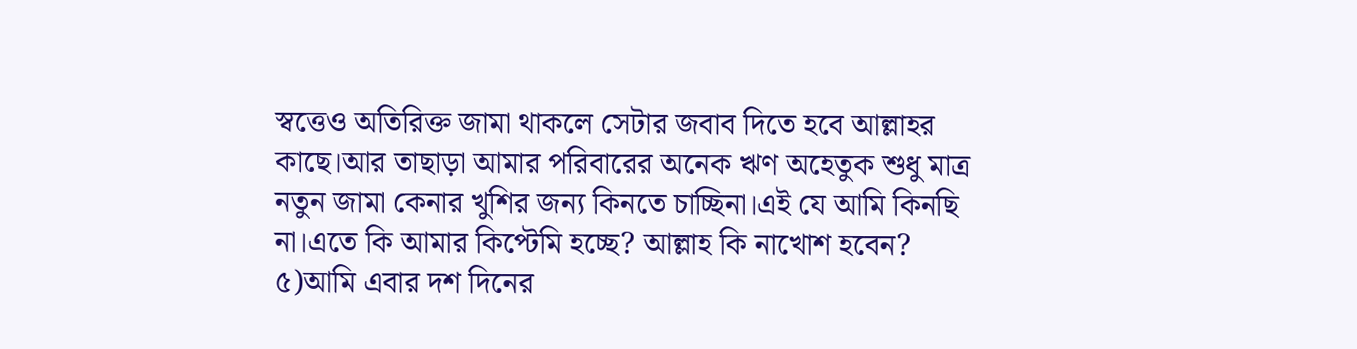স্বত্তেও অতিরিক্ত জামা থাকলে সেটার জবাব দিতে হবে আল্লাহর কাছে।আর তাছাড়া আমার পরিবারের অনেক ঋণ অহেতুক শুধু মাত্র নতুন জামা কেনার খুশির জন্য কিনতে চাচ্ছিনা।এই যে আমি কিনছি না।এতে কি আমার কিপ্টেমি হচ্ছে? আল্লাহ কি নাখোশ হবেন?
৫)আমি এবার দশ দিনের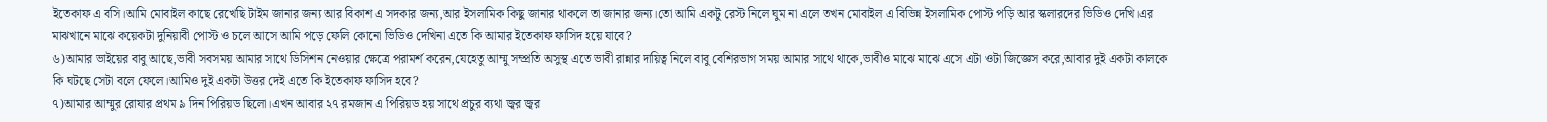ইতেকাফ এ বসি।আমি মোবাইল কাছে রেখেছি টাইম জানার জন্য আর বিকাশ এ সদকার জন্য,আর ইসলামিক কিছু জানার থাকলে তা জানার জন্য।তো আমি একটু রেস্ট নিলে ঘুম না এলে তখন মোবাইল এ বিভিন্ন ইসলামিক পোস্ট পড়ি আর স্কলারদের ভিডিও দেখি।এর মাঝখানে মাঝে কয়েকটা দুনিয়াবী পোস্ট ও চলে আসে আমি পড়ে ফেলি কোনো ভিডিও দেখিনা এতে কি আমার ইতেকাফ ফাসিদ হয়ে যাবে?
৬)আমার ভাইয়ের বাবু আছে,ভাবী সবসময় আমার সাথে ডিসিশন নেওয়ার ক্ষেত্রে পরামর্শ করেন,যেহেতু আম্মু সম্প্রতি অসুস্থ এতে ভাবী রান্নার দায়িত্ব নিলে বাবু বেশিরভাগ সময় আমার সাথে থাকে,ভাবীও মাঝে মাঝে এসে এটা ওটা জিজ্ঞেস করে,আবার দুই একটা কালকে কি ঘটছে সেটা বলে ফেলে।আমিও দুই একটা উত্তর দেই এতে কি ইতেকাফ ফাসিদ হবে?
৭)আমার আম্মুর রোযার প্রথম ৯ দিন পিরিয়ড ছিলো।এখন আবার ২৭ রমজান এ পিরিয়ড হয় সাথে প্রচুর ব্যথা জ্বর জ্বর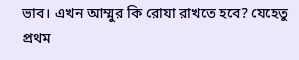ভাব। এখন আম্মুর কি রোযা রাখতে হবে? যেহেতু প্রথম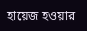হায়েজ হওয়ার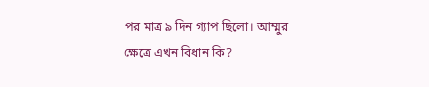পর মাত্র ৯ দিন গ্যাপ ছিলো। আম্মুর ক্ষেত্রে এখন বিধান কি?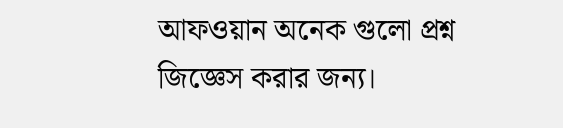আফওয়ান অনেক গুলো প্রশ্ন জিজ্ঞেস করার জন্য।